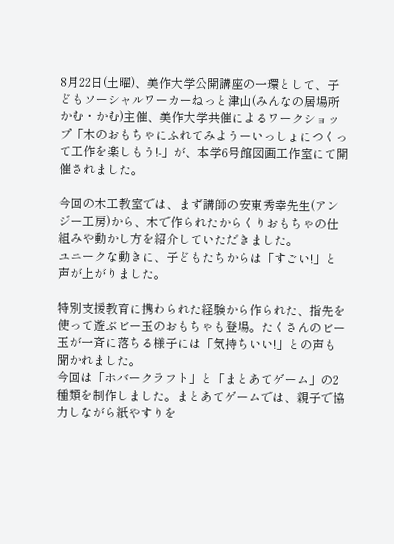8月22日(土曜)、美作大学公開講座の一環として、子どもソーシャルワーカーねっと津山(みんなの居場所かむ・かむ)主催、美作大学共催によるワークショップ「木のおもちゃにふれてみようーいっしょにつくって工作を楽しもう!-」が、本学6号館図画工作室にて開催されました。

今回の木工教室では、まず講師の安東秀幸先生(アンジー工房)から、木で作られたからくりおもちゃの仕組みや動かし方を紹介していただきました。
ユニークな動きに、子どもたちからは「すごい!」と声が上がりました。

特別支援教育に携わられた経験から作られた、指先を使って遊ぶビー玉のおもちゃも登場。たくさんのビー玉が一斉に落ちる様子には「気持ちいい!」との声も聞かれました。
今回は「ホバークラフト」と「まとあてゲーム」の2種類を制作しました。まとあてゲームでは、親子で協力しながら紙やすりを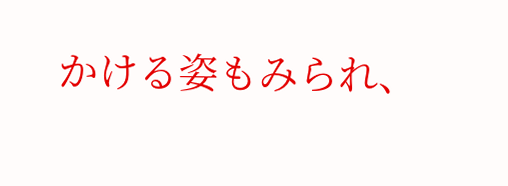かける姿もみられ、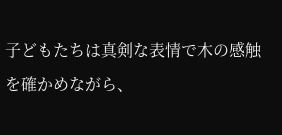子どもたちは真剣な表情で木の感触を確かめながら、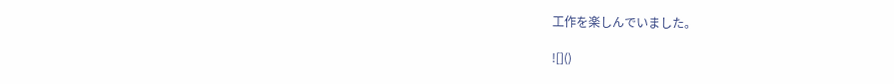工作を楽しんでいました。

![]()